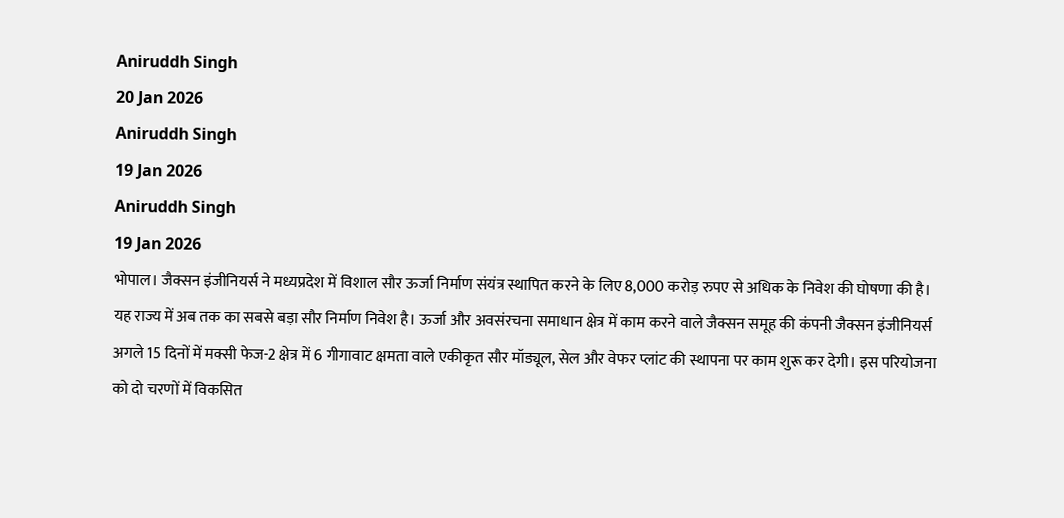Aniruddh Singh
20 Jan 2026
Aniruddh Singh
19 Jan 2026
Aniruddh Singh
19 Jan 2026
भोपाल। जैक्सन इंजीनियर्स ने मध्यप्रदेश में विशाल सौर ऊर्जा निर्माण संयंत्र स्थापित करने के लिए 8,000 करोड़ रुपए से अधिक के निवेश की घोषणा की है। यह राज्य में अब तक का सबसे बड़ा सौर निर्माण निवेश है। ऊर्जा और अवसंरचना समाधान क्षेत्र में काम करने वाले जैक्सन समूह की कंपनी जैक्सन इंजीनियर्स अगले 15 दिनों में मक्सी फेज-2 क्षेत्र में 6 गीगावाट क्षमता वाले एकीकृत सौर मॉड्यूल, सेल और वेफर प्लांट की स्थापना पर काम शुरू कर देगी। इस परियोजना को दो चरणों में विकसित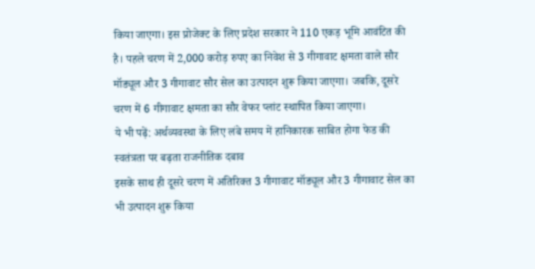किया जाएगा। इस प्रोजेक्ट के लिए प्रदेश सरकार ने 110 एकड़ भूमि आवंटित की है। पहले चरण में 2,000 करोड़ रुपए का निवेश से 3 गीगावाट क्षमता वाले सौर मॉड्यूल और 3 गीगावाट सौर सेल का उत्पादन शुरू किया जाएगा। जबकि, दूसरे चरण में 6 गीगावाट क्षमता का सौर वेफर प्लांट स्थापित किया जाएगा।
ये भी पढ़ें: अर्थव्यवस्था के लिए लंबे समय में हानिकारक साबित होगा फेड की स्वतंत्रता पर बढ़ता राजनीतिक दबाव
इसके साथ ही दूसरे चरण में अतिरिक्त 3 गीगावाट मॉड्यूल और 3 गीगावाट सेल का भी उत्पादन शुरू किया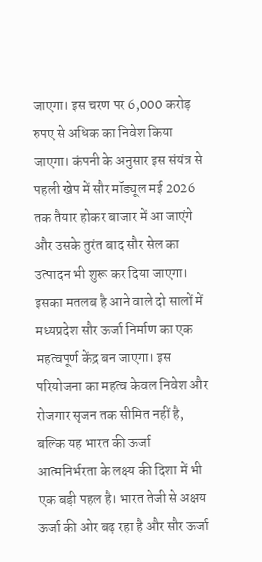जाएगा। इस चरण पर 6,000 करोड़ रुपए से अधिक का निवेश किया जाएगा। कंपनी के अनुसार इस संयंत्र से पहली खेप में सौर मॉड्यूल मई 2026 तक तैयार होकर बाजार में आ जाएंगे और उसके तुरंत बाद सौर सेल का उत्पादन भी शुरू कर दिया जाएगा। इसका मतलब है आने वाले दो सालों में मध्यप्रदेश सौर ऊर्जा निर्माण का एक महत्वपूर्ण केंद्र बन जाएगा। इस परियोजना का महत्व केवल निवेश और रोजगार सृजन तक सीमित नहीं है, बल्कि यह भारत की ऊर्जा आत्मनिर्भरता के लक्ष्य की दिशा में भी एक बड़ी पहल है। भारत तेजी से अक्षय ऊर्जा की ओर बढ़ रहा है और सौर ऊर्जा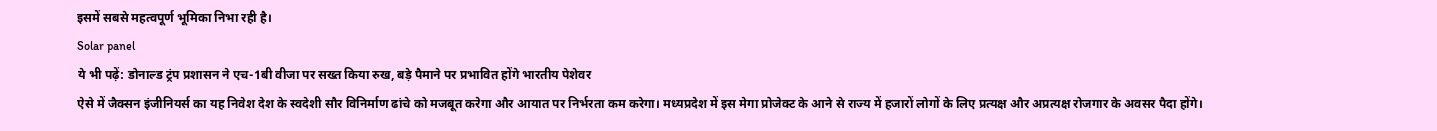इसमें सबसे महत्वपूर्ण भूमिका निभा रही है।
Solar panel
ये भी पढ़ें: डोनाल्ड ट्रंप प्रशासन ने एच-1बी वीजा पर सख्त किया रुख, बड़े पैमाने पर प्रभावित होंगे भारतीय पेशेवर
ऐसे में जैक्सन इंजीनियर्स का यह निवेश देश के स्वदेशी सौर विनिर्माण ढांचे को मजबूत करेगा और आयात पर निर्भरता कम करेगा। मध्यप्रदेश में इस मेगा प्रोजेक्ट के आने से राज्य में हजारों लोगों के लिए प्रत्यक्ष और अप्रत्यक्ष रोजगार के अवसर पैदा होंगे।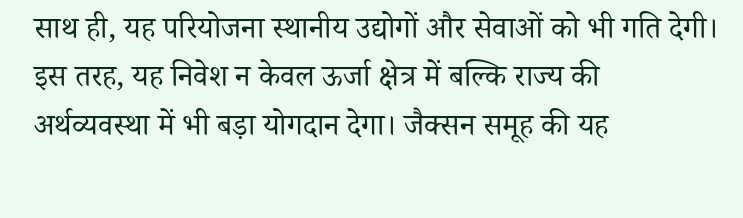साथ ही, यह परियोजना स्थानीय उद्योगों और सेवाओं को भी गति देगी। इस तरह, यह निवेश न केवल ऊर्जा क्षेत्र में बल्कि राज्य की अर्थव्यवस्था में भी बड़ा योगदान देगा। जैक्सन समूह की यह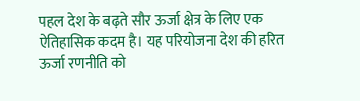पहल देश के बढ़ते सौर ऊर्जा क्षेत्र के लिए एक ऐतिहासिक कदम है। यह परियोजना देश की हरित ऊर्जा रणनीति को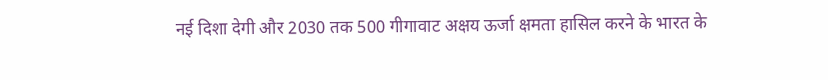नई दिशा देगी और 2030 तक 500 गीगावाट अक्षय ऊर्जा क्षमता हासिल करने के भारत के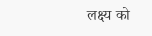लक्ष्य को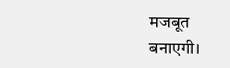मजबूत बनाएगी।